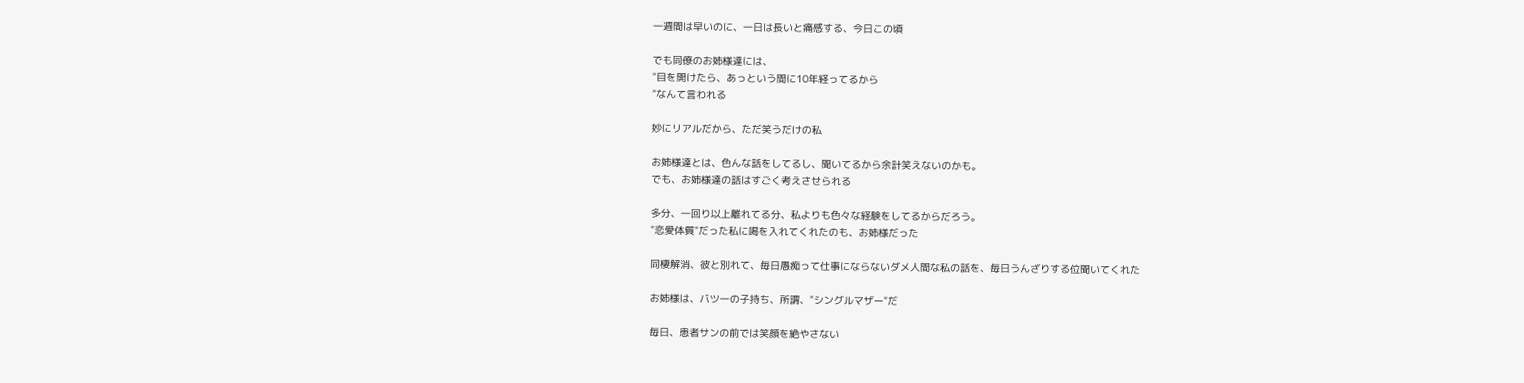一週間は早いのに、一日は長いと痛感する、今日この頃

でも同僚のお姉様達には、
"目を開けたら、あっという間に10年経ってるから
"なんて言われる

妙にリアルだから、ただ笑うだけの私

お姉様達とは、色んな話をしてるし、聞いてるから余計笑えないのかも。
でも、お姉様達の話はすごく考えさせられる

多分、一回り以上離れてる分、私よりも色々な経験をしてるからだろう。
"恋愛体質"だった私に喝を入れてくれたのも、お姉様だった

同棲解消、彼と別れて、毎日愚痴って仕事にならないダメ人間な私の話を、毎日うんざりする位聞いてくれた

お姉様は、バツ一の子持ち、所謂、"シングルマザー"だ

毎日、患者サンの前では笑顔を絶やさない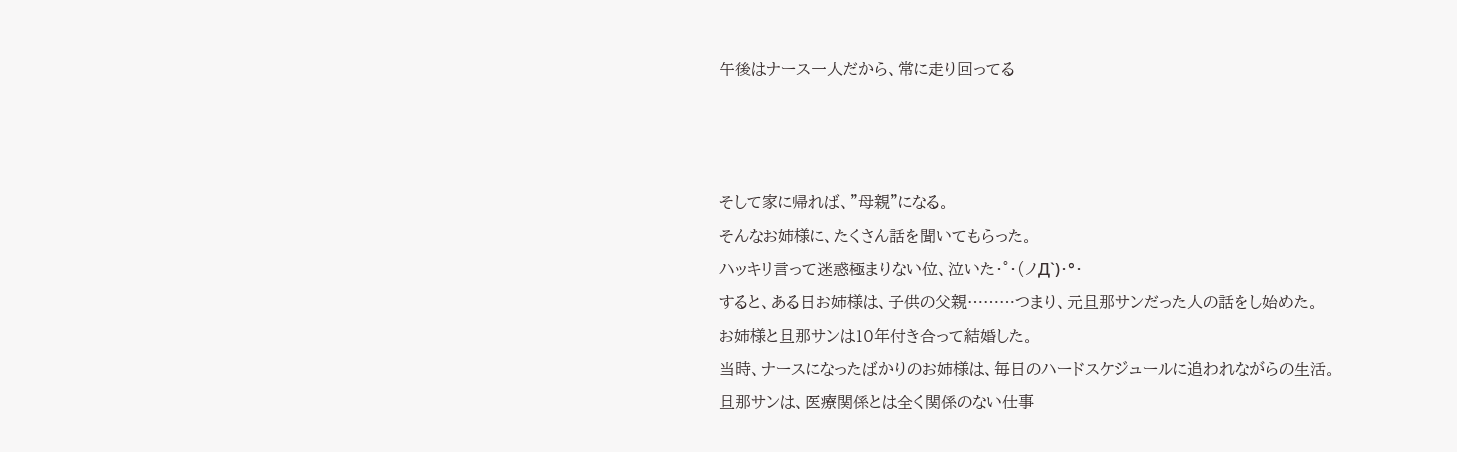午後はナース一人だから、常に走り回ってる



そして家に帰れば、"母親"になる。
そんなお姉様に、たくさん話を聞いてもらった。
ハッキリ言って迷惑極まりない位、泣いた・°・(ノД`)・°・
すると、ある日お姉様は、子供の父親………つまり、元旦那サンだった人の話をし始めた。
お姉様と旦那サンは10年付き合って結婚した。
当時、ナースになったばかりのお姉様は、毎日のハードスケジュールに追われながらの生活。
旦那サンは、医療関係とは全く関係のない仕事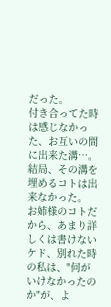だった。
付き合ってた時は感じなかった、お互いの間に出来た溝…。
結局、その溝を埋めるコトは出来なかった。
お姉様のコトだから、あまり詳しくは書けないケド、別れた時の私は、"何がいけなかったのか"が、よ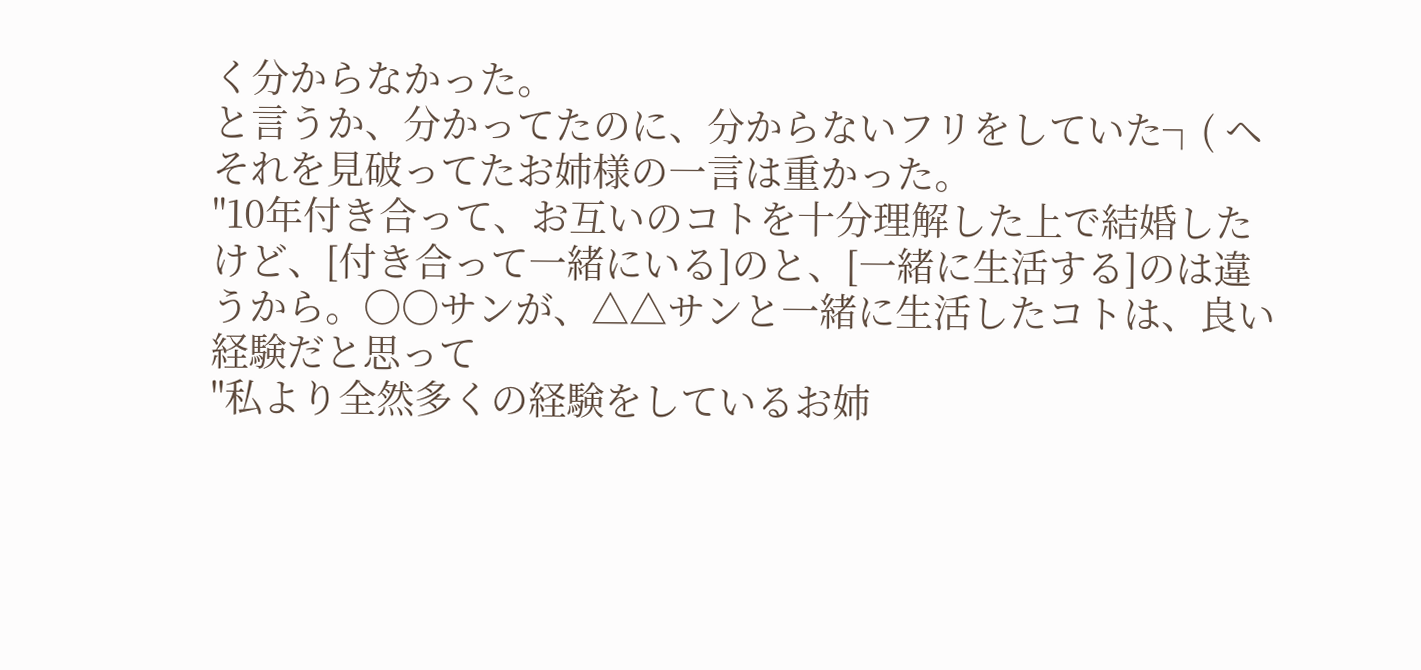く分からなかった。
と言うか、分かってたのに、分からないフリをしていた┐( ヘ
それを見破ってたお姉様の一言は重かった。
"10年付き合って、お互いのコトを十分理解した上で結婚したけど、[付き合って一緒にいる]のと、[一緒に生活する]のは違うから。〇〇サンが、△△サンと一緒に生活したコトは、良い経験だと思って
"私より全然多くの経験をしているお姉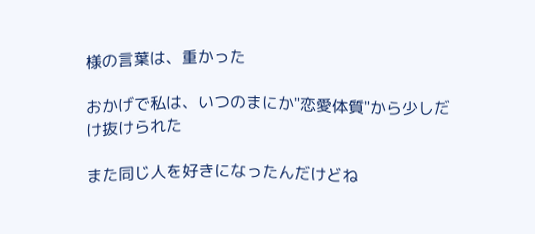様の言葉は、重かった

おかげで私は、いつのまにか"恋愛体質"から少しだけ抜けられた

また同じ人を好きになったんだけどね